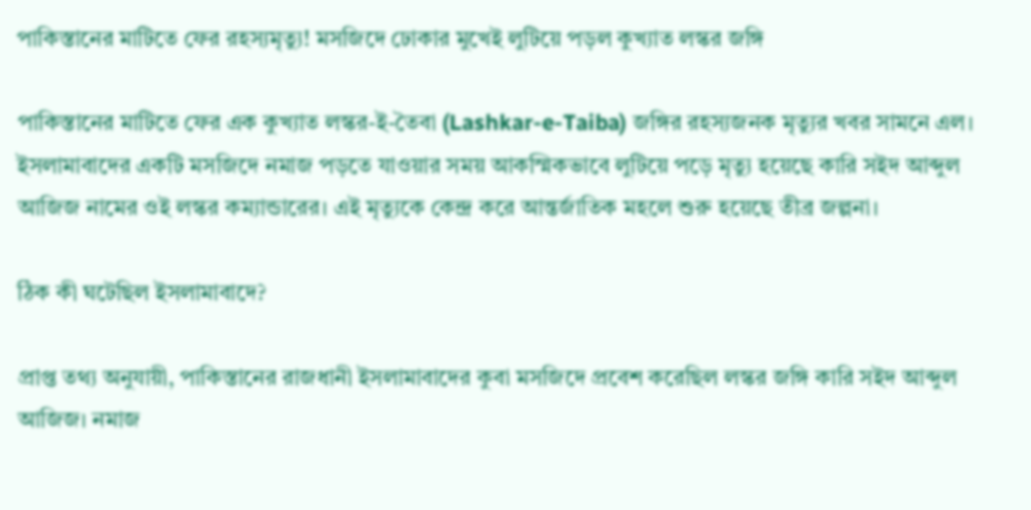পাকিস্তানের মাটিতে ফের রহস্যমৃত্যু! মসজিদে ঢোকার মুখেই লুটিয়ে পড়ল কুখ্যাত লস্কর জঙ্গি

পাকিস্তানের মাটিতে ফের এক কুখ্যাত লস্কর-ই-তৈবা (Lashkar-e-Taiba) জঙ্গির রহস্যজনক মৃত্যুর খবর সামনে এল। ইসলামাবাদের একটি মসজিদে নমাজ পড়তে যাওয়ার সময় আকস্মিকভাবে লুটিয়ে পড়ে মৃত্যু হয়েছে কারি সইদ আব্দুল আজিজ নামের ওই লস্কর কম্যান্ডারের। এই মৃত্যুকে কেন্দ্র করে আন্তর্জাতিক মহলে শুরু হয়েছে তীব্র জল্পনা।

ঠিক কী ঘটেছিল ইসলামাবাদে?

প্রাপ্ত তথ্য অনুযায়ী, পাকিস্তানের রাজধানী ইসলামাবাদের কুবা মসজিদে প্রবেশ করেছিল লস্কর জঙ্গি কারি সইদ আব্দুল আজিজ। নমাজ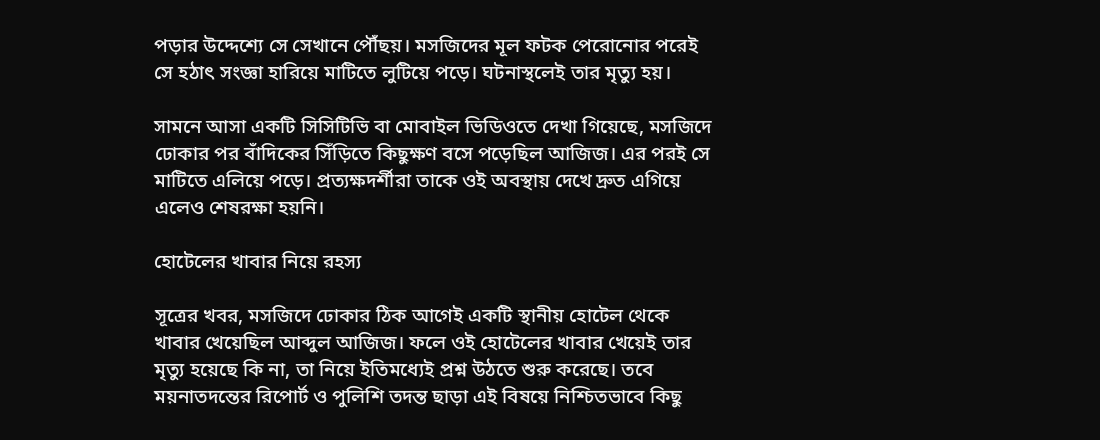পড়ার উদ্দেশ্যে সে সেখানে পৌঁছয়। মসজিদের মূল ফটক পেরোনোর পরেই সে হঠাৎ সংজ্ঞা হারিয়ে মাটিতে লুটিয়ে পড়ে। ঘটনাস্থলেই তার মৃত্যু হয়।

সামনে আসা একটি সিসিটিভি বা মোবাইল ভিডিওতে দেখা গিয়েছে, মসজিদে ঢোকার পর বাঁদিকের সিঁড়িতে কিছুক্ষণ বসে পড়েছিল আজিজ। এর পরই সে মাটিতে এলিয়ে পড়ে। প্রত্যক্ষদর্শীরা তাকে ওই অবস্থায় দেখে দ্রুত এগিয়ে এলেও শেষরক্ষা হয়নি।

হোটেলের খাবার নিয়ে রহস্য

সূত্রের খবর, মসজিদে ঢোকার ঠিক আগেই একটি স্থানীয় হোটেল থেকে খাবার খেয়েছিল আব্দুল আজিজ। ফলে ওই হোটেলের খাবার খেয়েই তার মৃত্যু হয়েছে কি না, তা নিয়ে ইতিমধ্যেই প্রশ্ন উঠতে শুরু করেছে। তবে ময়নাতদন্তের রিপোর্ট ও পুলিশি তদন্ত ছাড়া এই বিষয়ে নিশ্চিতভাবে কিছু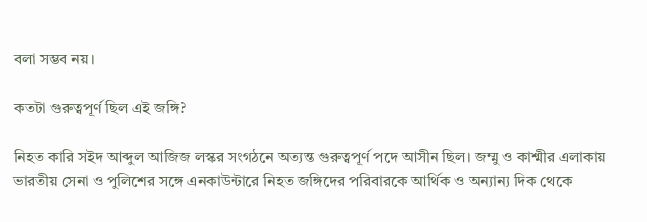বলা সম্ভব নয়।

কতটা গুরুত্বপূর্ণ ছিল এই জঙ্গি?

নিহত কারি সইদ আব্দুল আজিজ লস্কর সংগঠনে অত্যন্ত গুরুত্বপূর্ণ পদে আসীন ছিল। জম্মু ও কাশ্মীর এলাকায় ভারতীয় সেনা ও পুলিশের সঙ্গে এনকাউন্টারে নিহত জঙ্গিদের পরিবারকে আর্থিক ও অন্যান্য দিক থেকে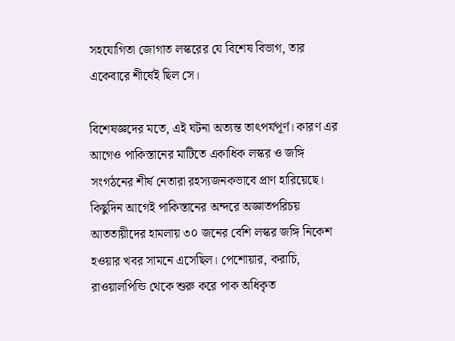সহযোগিতা জোগাত লস্করের যে বিশেষ বিভাগ, তার একেবারে শীর্ষেই ছিল সে।

বিশেষজ্ঞদের মতে, এই ঘটনা অত্যন্ত তাৎপর্যপূর্ণ। কারণ এর আগেও পাকিস্তানের মাটিতে একাধিক লস্কর ও জঙ্গি সংগঠনের শীর্ষ নেতারা রহস্যজনকভাবে প্রাণ হারিয়েছে। কিছুদিন আগেই পাকিস্তানের অন্দরে অজ্ঞাতপরিচয় আততায়ীদের হামলায় ৩০ জনের বেশি লস্কর জঙ্গি নিকেশ হওয়ার খবর সামনে এসেছিল। পেশোয়ার, করাচি, রাওয়ালপিন্ডি থেকে শুরু করে পাক অধিকৃত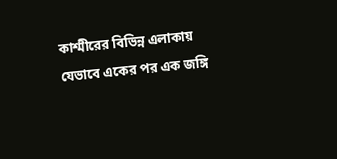কাশ্মীরের বিভিন্ন এলাকায় যেভাবে একের পর এক জঙ্গি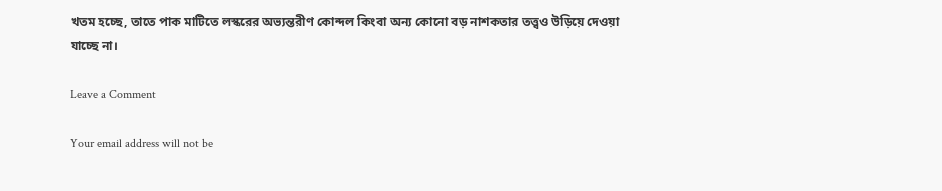খতম হচ্ছে, তাতে পাক মাটিতে লস্করের অভ্যন্তরীণ কোন্দল কিংবা অন্য কোনো বড় নাশকতার তত্ত্বও উড়িয়ে দেওয়া যাচ্ছে না।

Leave a Comment

Your email address will not be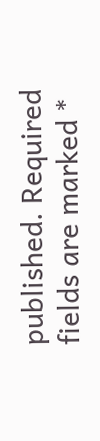published. Required fields are marked *